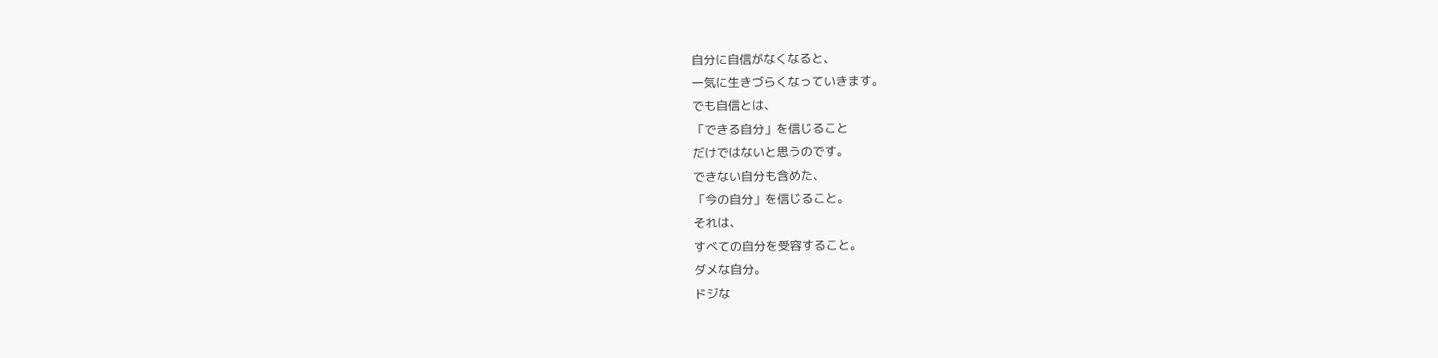自分に自信がなくなると、
一気に生きづらくなっていきます。
でも自信とは、
「できる自分」を信じること
だけではないと思うのです。
できない自分も含めた、
「今の自分」を信じること。
それは、
すべての自分を受容すること。
ダメな自分。
ドジな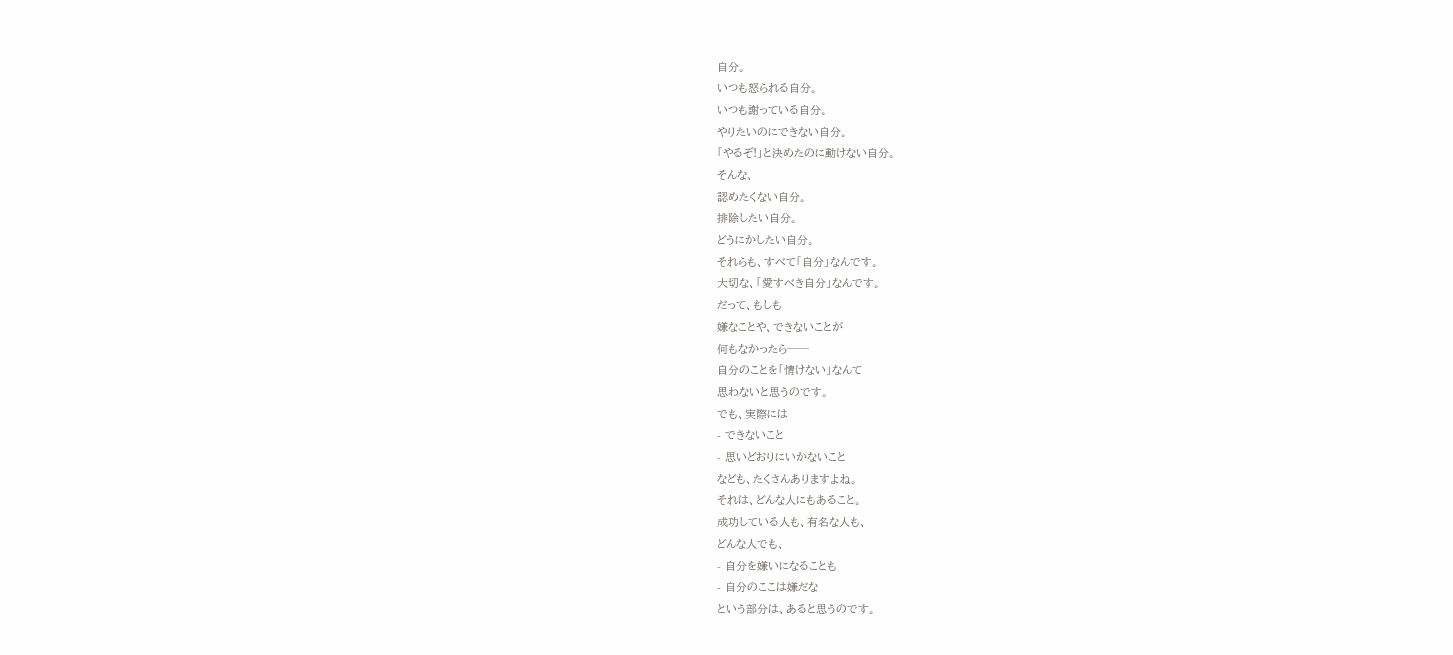自分。
いつも怒られる自分。
いつも謝っている自分。
やりたいのにできない自分。
「やるぞ!」と決めたのに動けない自分。
そんな、
認めたくない自分。
排除したい自分。
どうにかしたい自分。
それらも、すべて「自分」なんです。
大切な、「愛すべき自分」なんです。
だって、もしも
嫌なことや、できないことが
何もなかったら──
自分のことを「情けない」なんて
思わないと思うのです。
でも、実際には
- できないこと
- 思いどおりにいかないこと
なども、たくさんありますよね。
それは、どんな人にもあること。
成功している人も、有名な人も、
どんな人でも、
- 自分を嫌いになることも
- 自分のここは嫌だな
という部分は、あると思うのです。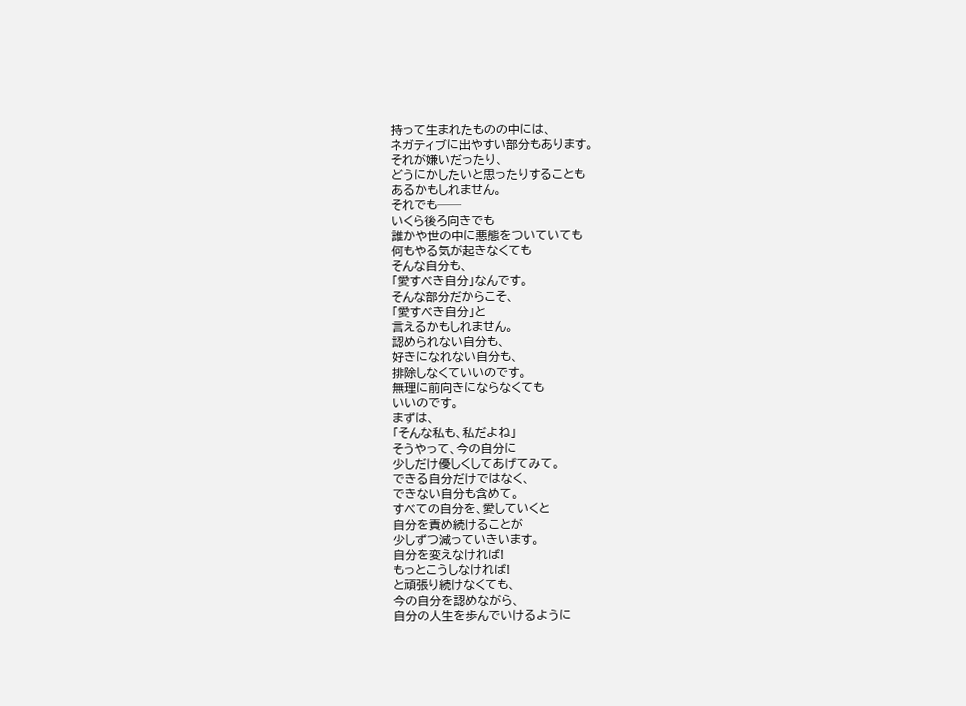持って生まれたものの中には、
ネガティブに出やすい部分もあります。
それが嫌いだったり、
どうにかしたいと思ったりすることも
あるかもしれません。
それでも──
いくら後ろ向きでも
誰かや世の中に悪態をついていても
何もやる気が起きなくても
そんな自分も、
「愛すべき自分」なんです。
そんな部分だからこそ、
「愛すべき自分」と
言えるかもしれません。
認められない自分も、
好きになれない自分も、
排除しなくていいのです。
無理に前向きにならなくても
いいのです。
まずは、
「そんな私も、私だよね」
そうやって、今の自分に
少しだけ優しくしてあげてみて。
できる自分だけではなく、
できない自分も含めて。
すべての自分を、愛していくと
自分を責め続けることが
少しずつ減っていきいます。
自分を変えなければ!
もっとこうしなければ!
と頑張り続けなくても、
今の自分を認めながら、
自分の人生を歩んでいけるように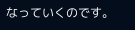なっていくのです。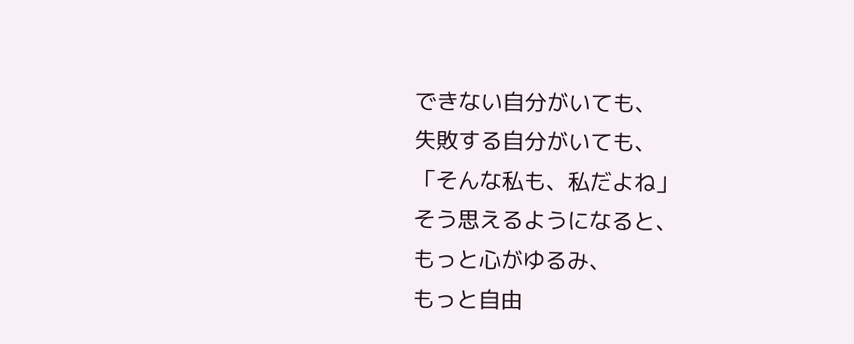できない自分がいても、
失敗する自分がいても、
「そんな私も、私だよね」
そう思えるようになると、
もっと心がゆるみ、
もっと自由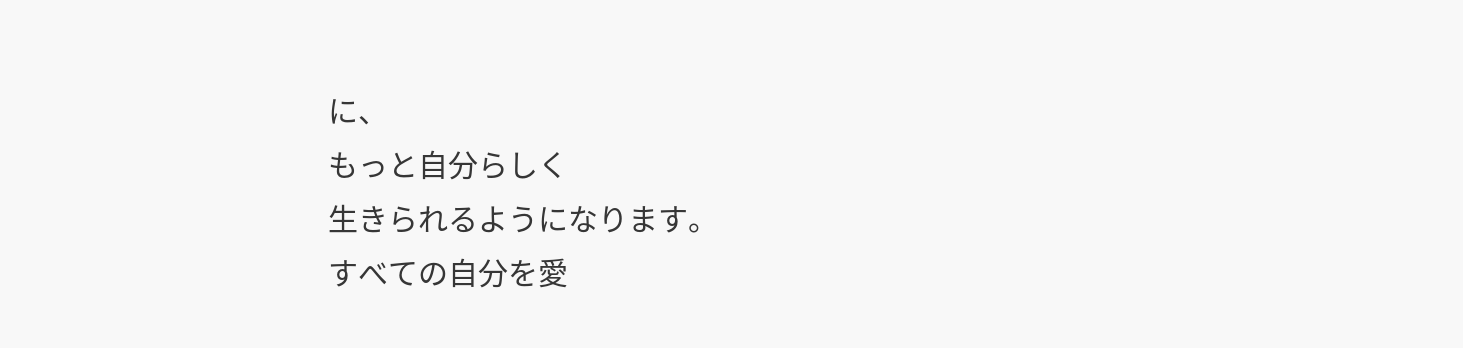に、
もっと自分らしく
生きられるようになります。
すべての自分を愛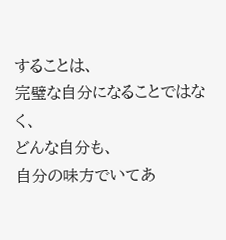することは、
完璧な自分になることではなく、
どんな自分も、
自分の味方でいてあ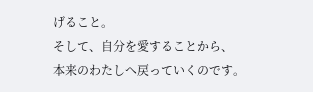げること。
そして、自分を愛することから、
本来のわたしへ戻っていくのです。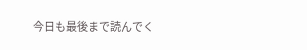今日も最後まで読んでく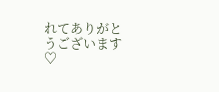れてありがとうございます♡